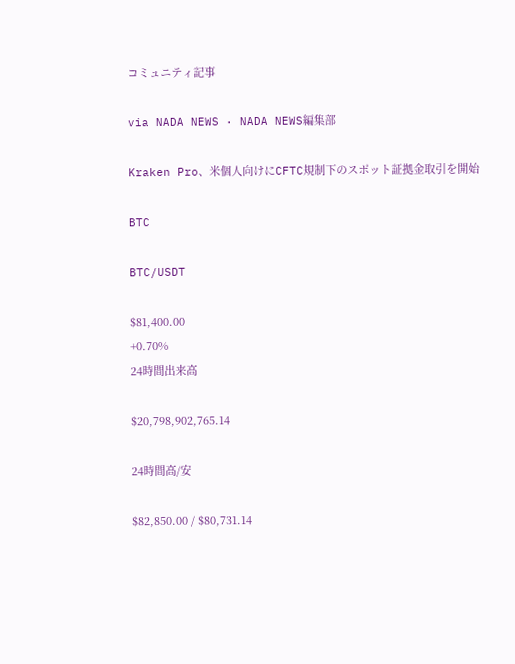コミュニティ記事

via NADA NEWS · NADA NEWS編集部

Kraken Pro、米個人向けにCFTC規制下のスポット証拠金取引を開始

BTC

BTC/USDT

$81,400.00
+0.70%
24時間出来高

$20,798,902,765.14

24時間高/安

$82,850.00 / $80,731.14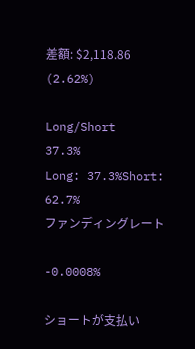差額: $2,118.86 (2.62%)

Long/Short
37.3%
Long: 37.3%Short: 62.7%
ファンディングレート

-0.0008%

ショートが支払い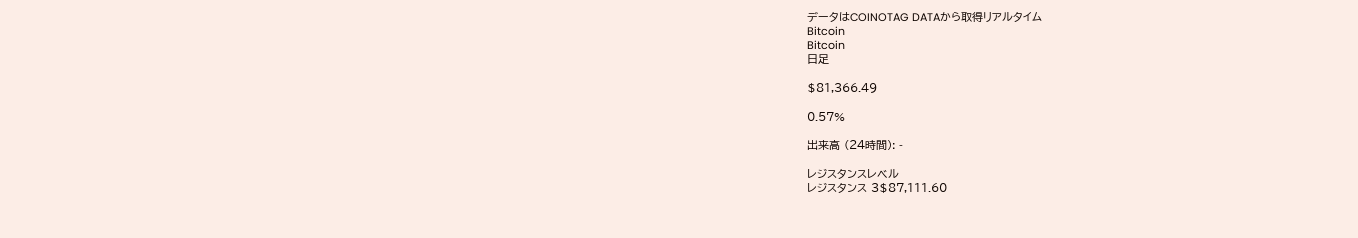データはCOINOTAG DATAから取得リアルタイム
Bitcoin
Bitcoin
日足

$81,366.49

0.57%

出来高 (24時間): -

レジスタンスレベル
レジスタンス 3$87,111.60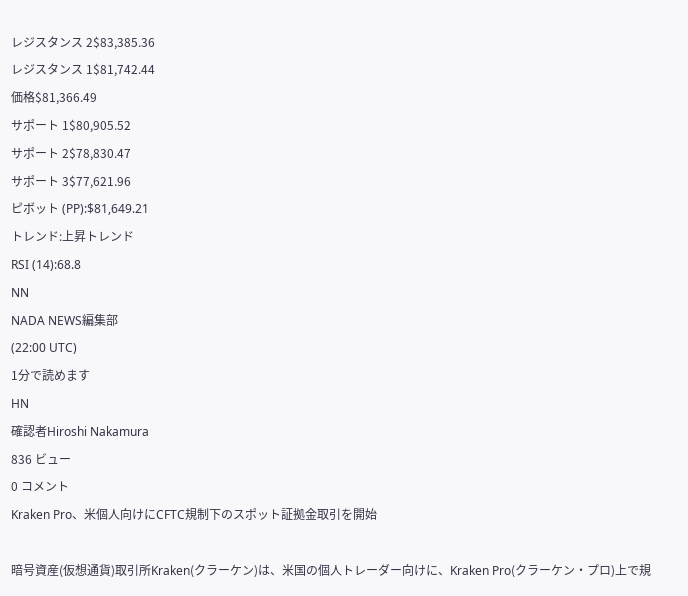レジスタンス 2$83,385.36
レジスタンス 1$81,742.44
価格$81,366.49
サポート 1$80,905.52
サポート 2$78,830.47
サポート 3$77,621.96
ピボット (PP):$81,649.21
トレンド:上昇トレンド
RSI (14):68.8
NN
NADA NEWS編集部
(22:00 UTC)
1分で読めます
HN
確認者Hiroshi Nakamura
836 ビュー
0 コメント
Kraken Pro、米個人向けにCFTC規制下のスポット証拠金取引を開始

暗号資産(仮想通貨)取引所Kraken(クラーケン)は、米国の個人トレーダー向けに、Kraken Pro(クラーケン・プロ)上で規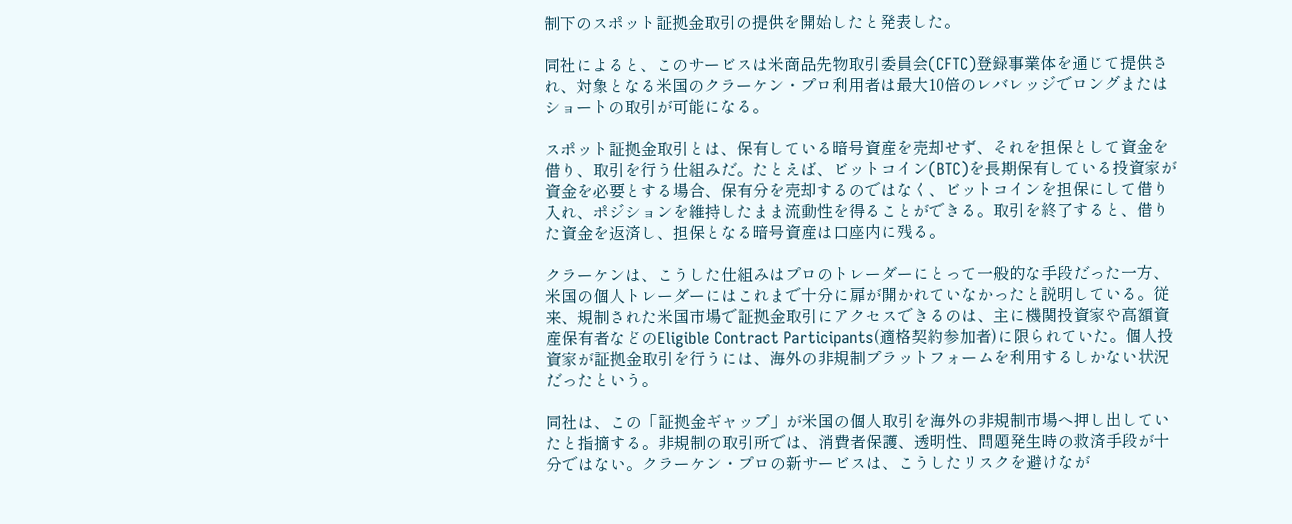制下のスポット証拠金取引の提供を開始したと発表した。

同社によると、このサービスは米商品先物取引委員会(CFTC)登録事業体を通じて提供され、対象となる米国のクラーケン・プロ利用者は最大10倍のレバレッジでロングまたはショートの取引が可能になる。

スポット証拠金取引とは、保有している暗号資産を売却せず、それを担保として資金を借り、取引を行う仕組みだ。たとえば、ビットコイン(BTC)を長期保有している投資家が資金を必要とする場合、保有分を売却するのではなく、ビットコインを担保にして借り入れ、ポジションを維持したまま流動性を得ることができる。取引を終了すると、借りた資金を返済し、担保となる暗号資産は口座内に残る。

クラーケンは、こうした仕組みはプロのトレーダーにとって一般的な手段だった一方、米国の個人トレーダーにはこれまで十分に扉が開かれていなかったと説明している。従来、規制された米国市場で証拠金取引にアクセスできるのは、主に機関投資家や高額資産保有者などのEligible Contract Participants(適格契約参加者)に限られていた。個人投資家が証拠金取引を行うには、海外の非規制プラットフォームを利用するしかない状況だったという。

同社は、この「証拠金ギャップ」が米国の個人取引を海外の非規制市場へ押し出していたと指摘する。非規制の取引所では、消費者保護、透明性、問題発生時の救済手段が十分ではない。クラーケン・プロの新サービスは、こうしたリスクを避けなが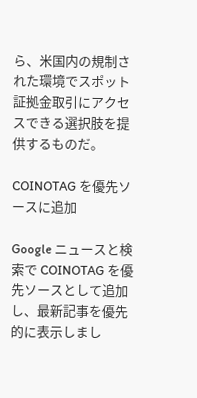ら、米国内の規制された環境でスポット証拠金取引にアクセスできる選択肢を提供するものだ。

COINOTAG を優先ソースに追加

Google ニュースと検索で COINOTAG を優先ソースとして追加し、最新記事を優先的に表示しまし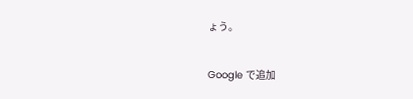ょう。

Google で追加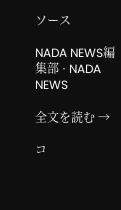ソース

NADA NEWS編集部 · NADA NEWS

全文を読む →

コ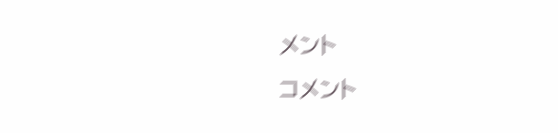メント
コメント